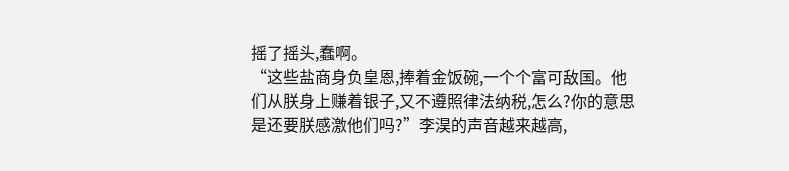摇了摇头,蠢啊。
“这些盐商身负皇恩,捧着金饭碗,一个个富可敌国。他们从朕身上赚着银子,又不遵照律法纳税,怎么?你的意思是还要朕感激他们吗?”李淏的声音越来越高,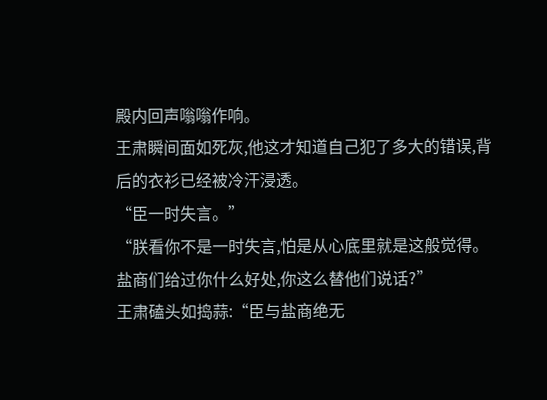殿内回声嗡嗡作响。
王肃瞬间面如死灰,他这才知道自己犯了多大的错误,背后的衣衫已经被冷汗浸透。
“臣一时失言。”
“朕看你不是一时失言,怕是从心底里就是这般觉得。盐商们给过你什么好处,你这么替他们说话?”
王肃磕头如捣蒜:“臣与盐商绝无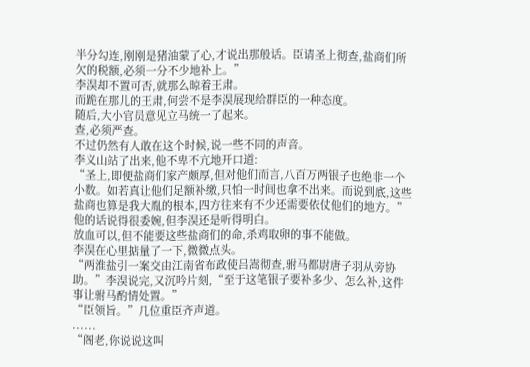半分勾连,刚刚是猪油蒙了心,才说出那般话。臣请圣上彻查,盐商们所欠的税额,必须一分不少地补上。”
李淏却不置可否,就那么晾着王肃。
而跪在那儿的王肃,何尝不是李淏展现给群臣的一种态度。
随后,大小官员意见立马统一了起来。
查,必须严查。
不过仍然有人敢在这个时候,说一些不同的声音。
李义山站了出来,他不卑不亢地开口道:
“圣上,即便盐商们家产颇厚,但对他们而言,八百万两银子也绝非一个小数。如若真让他们足额补缴,只怕一时间也拿不出来。而说到底,这些盐商也算是我大胤的根本,四方往来有不少还需要依仗他们的地方。”
他的话说得很委婉,但李淏还是听得明白。
放血可以,但不能要这些盐商们的命,杀鸡取卵的事不能做。
李淏在心里掂量了一下,微微点头。
“两淮盐引一案交由江南省布政使吕嵩彻查,驸马都尉唐子羽从旁协助。”李淏说完,又沉吟片刻,“至于这笔银子要补多少、怎么补,这件事让驸马酌情处置。”
“臣领旨。”几位重臣齐声道。
......
“阁老,你说说这叫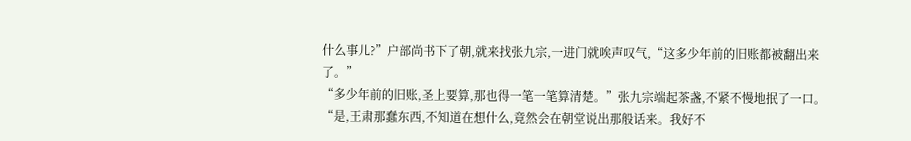什么事儿?”户部尚书下了朝,就来找张九宗,一进门就唉声叹气,“这多少年前的旧账都被翻出来了。”
“多少年前的旧账,圣上要算,那也得一笔一笔算清楚。”张九宗端起茶盏,不紧不慢地抿了一口。
“是,王肃那蠢东西,不知道在想什么,竟然会在朝堂说出那般话来。我好不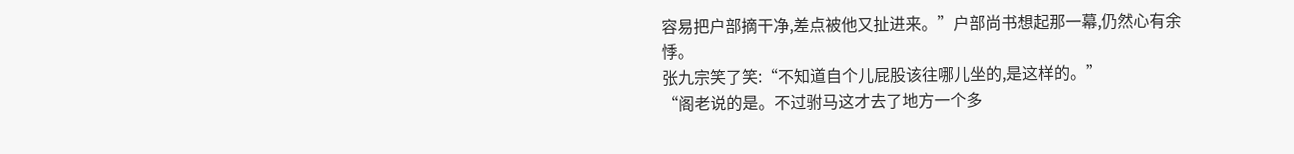容易把户部摘干净,差点被他又扯进来。”户部尚书想起那一幕,仍然心有余悸。
张九宗笑了笑:“不知道自个儿屁股该往哪儿坐的,是这样的。”
“阁老说的是。不过驸马这才去了地方一个多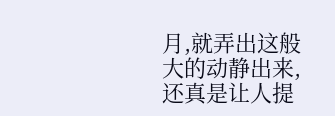月,就弄出这般大的动静出来,还真是让人提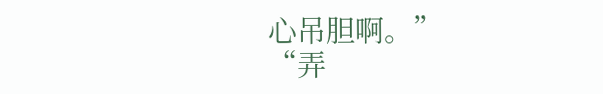心吊胆啊。”
“弄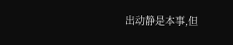出动静是本事,但